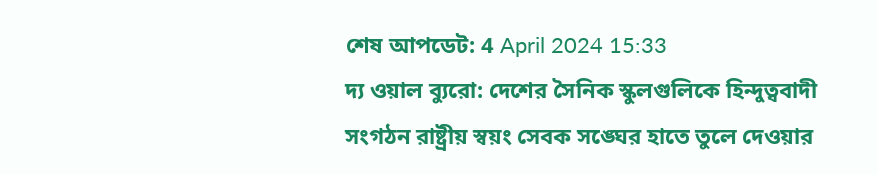শেষ আপডেট: 4 April 2024 15:33
দ্য ওয়াল ব্যুরো: দেশের সৈনিক স্কুলগুলিকে হিন্দুত্ববাদী সংগঠন রাষ্ট্রীয় স্বয়ং সেবক সঙ্ঘের হাতে তুলে দেওয়ার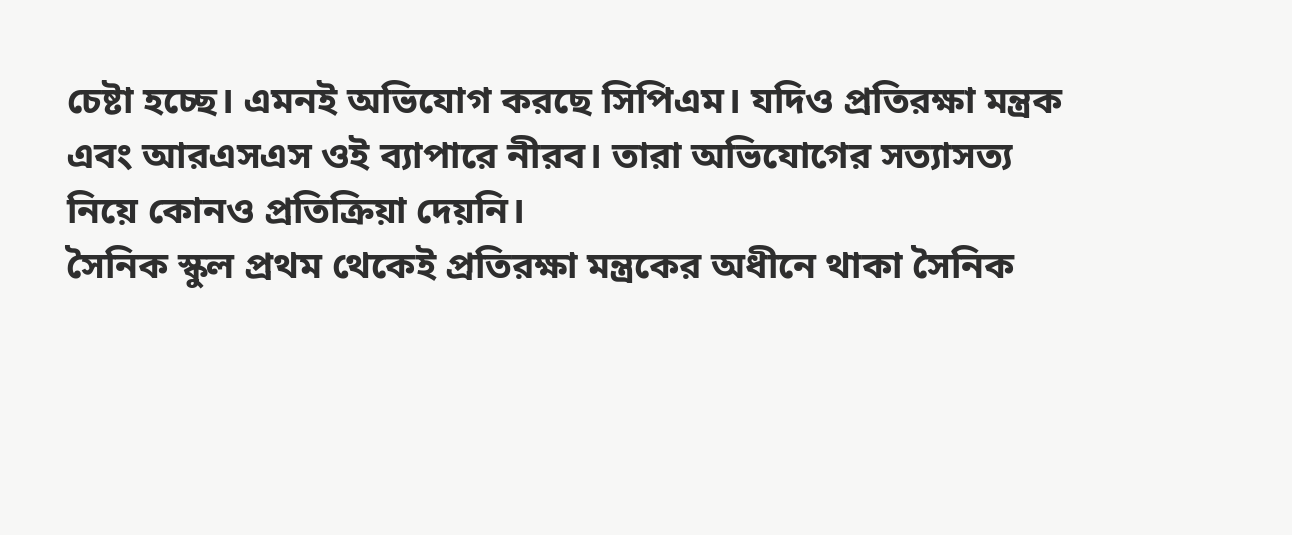চেষ্টা হচ্ছে। এমনই অভিযোগ করছে সিপিএম। যদিও প্রতিরক্ষা মন্ত্রক এবং আরএসএস ওই ব্যাপারে নীরব। তারা অভিযোগের সত্যাসত্য নিয়ে কোনও প্রতিক্রিয়া দেয়নি।
সৈনিক স্কুল প্রথম থেকেই প্রতিরক্ষা মন্ত্রকের অধীনে থাকা সৈনিক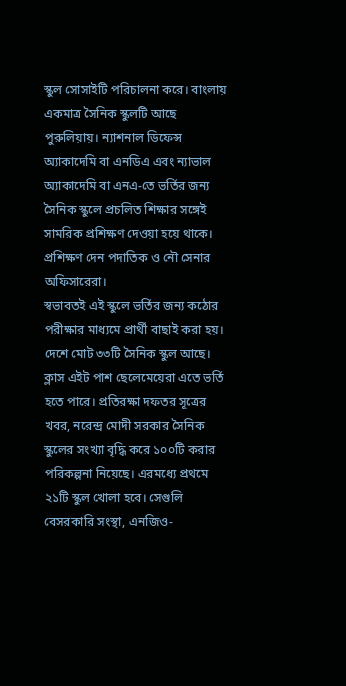স্কুল সোসাইটি পরিচালনা করে। বাংলায় একমাত্র সৈনিক স্কুলটি আছে পুরুলিয়ায়। ন্যাশনাল ডিফেন্স অ্যাকাদেমি বা এনডিএ এবং ন্যাভাল অ্যাকাদেমি বা এনএ-তে ভর্তির জন্য সৈনিক স্কুলে প্রচলিত শিক্ষার সঙ্গেই সামরিক প্রশিক্ষণ দেওয়া হয়ে থাকে। প্রশিক্ষণ দেন পদাতিক ও নৌ সেনার অফিসারেরা।
স্বভাবতই এই স্কুলে ভর্তির জন্য কঠোর পরীক্ষার মাধ্যমে প্রার্থী বাছাই করা হয়। দেশে মোট ৩৩টি সৈনিক স্কুল আছে। ক্লাস এইট পাশ ছেলেমেয়েরা এতে ভর্তি হতে পারে। প্রতিরক্ষা দফতর সূত্রের খবর, নরেন্দ্র মোদী সরকার সৈনিক স্কুলের সংখ্যা বৃদ্ধি করে ১০০টি করার পরিকল্পনা নিয়েছে। এরমধ্যে প্রথমে ২১টি স্কুল খোলা হবে। সেগুলি বেসরকারি সংস্থা, এনজিও-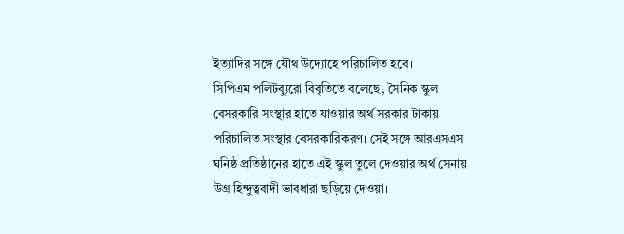ইত্যাদির সঙ্গে যৌথ উদ্যোহে পরিচালিত হবে।
সিপিএম পলিটব্যুরো বিবৃতিতে বলেছে, সৈনিক স্কুল বেসরকারি সংস্থার হাতে যাওয়ার অর্থ সরকার টাকায় পরিচালিত সংস্থার বেসরকারিকরণ। সেই সঙ্গে আরএসএস ঘনিষ্ঠ প্রতিষ্ঠানের হাতে এই স্কুল তুলে দেওয়ার অর্থ সেনায় উগ্র হিন্দুত্ববাদী ভাবধারা ছড়িয়ে দেওয়া।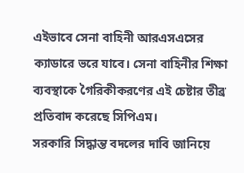এইভাবে সেনা বাহিনী আরএসএসের ক্যাডারে ভরে যাবে। সেনা বাহিনীর শিক্ষা ব্যবস্থাকে গৈরিকীকরণের এই চেষ্টার তীব্র প্রতিবাদ করেছে সিপিএম।
সরকারি সিদ্ধান্ত বদলের দাবি জানিয়ে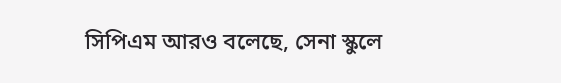সিপিএম আরও বলেছে, সেনা স্কুলে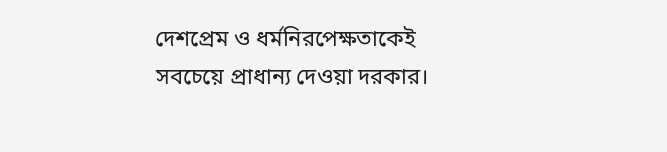দেশপ্রেম ও ধর্মনিরপেক্ষতাকেই সবচেয়ে প্রাধান্য দেওয়া দরকার।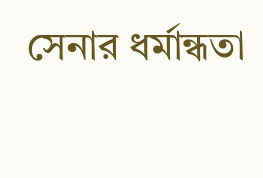সেনার ধর্মান্ধতা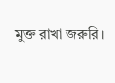মুক্ত রাখা জরুরি।